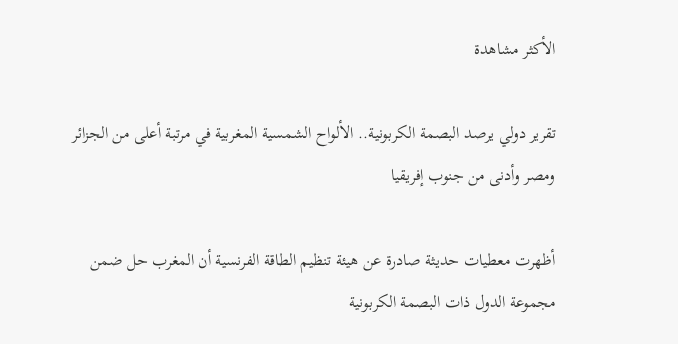الأكثر مشاهدة

تقرير دولي يرصد البصمة الكربونية.. الألواح الشمسية المغربية في مرتبة أعلى من الجزائر ومصر وأدنى من جنوب إفريقيا

أظهرت معطيات حديثة صادرة عن هيئة تنظيم الطاقة الفرنسية أن المغرب حل ضمن مجموعة الدول ذات البصمة الكربونية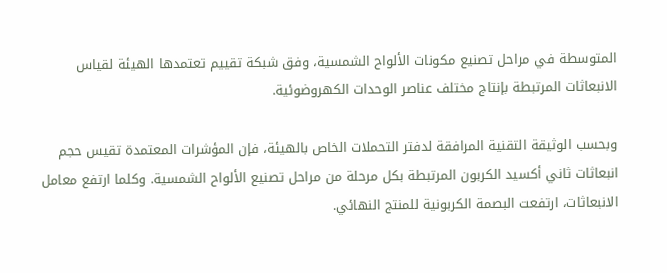المتوسطة في مراحل تصنيع مكونات الألواح الشمسية، وفق شبكة تقييم تعتمدها الهيئة لقياس الانبعاثات المرتبطة بإنتاج مختلف عناصر الوحدات الكهروضوئية.

وبحسب الوثيقة التقنية المرافقة لدفتر التحملات الخاص بالهيئة، فإن المؤشرات المعتمدة تقيس حجم انبعاثات ثاني أكسيد الكربون المرتبطة بكل مرحلة من مراحل تصنيع الألواح الشمسية. وكلما ارتفع معامل الانبعاثات، ارتفعت البصمة الكربونية للمنتج النهائي.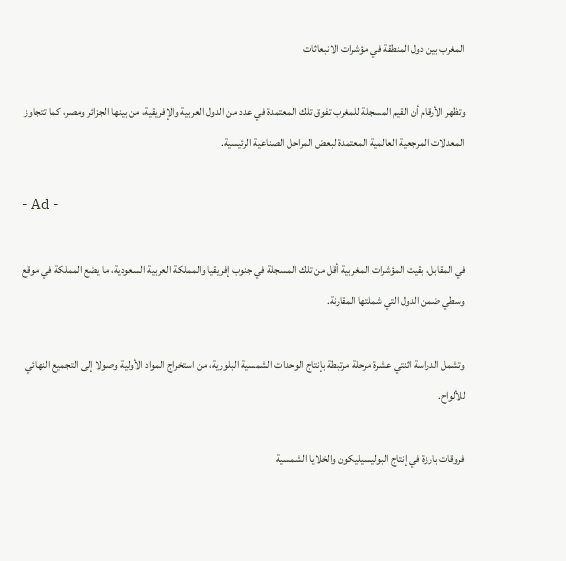المغرب بين دول المنطقة في مؤشرات الانبعاثات

وتظهر الأرقام أن القيم المسجلة للمغرب تفوق تلك المعتمدة في عدد من الدول العربية والإفريقية، من بينها الجزائر ومصر، كما تتجاوز المعدلات المرجعية العالمية المعتمدة لبعض المراحل الصناعية الرئيسية.

- Ad -

في المقابل، بقيت المؤشرات المغربية أقل من تلك المسجلة في جنوب إفريقيا والمملكة العربية السعودية، ما يضع المملكة في موقع وسطي ضمن الدول التي شملتها المقارنة.

وتشمل الدراسة اثنتي عشرة مرحلة مرتبطة بإنتاج الوحدات الشمسية البلورية، من استخراج المواد الأولية وصولا إلى التجميع النهائي للألواح.

فروقات بارزة في إنتاج البوليسيليكون والخلايا الشمسية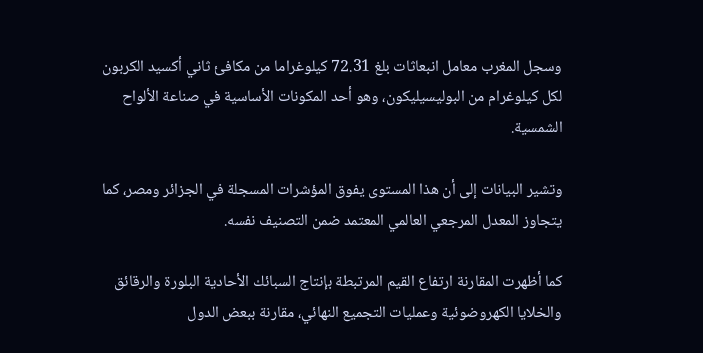وسجل المغرب معامل انبعاثات بلغ 72.31 كيلوغراما من مكافئ ثاني أكسيد الكربون لكل كيلوغرام من البوليسيليكون، وهو أحد المكونات الأساسية في صناعة الألواح الشمسية.

وتشير البيانات إلى أن هذا المستوى يفوق المؤشرات المسجلة في الجزائر ومصر، كما يتجاوز المعدل المرجعي العالمي المعتمد ضمن التصنيف نفسه.

كما أظهرت المقارنة ارتفاع القيم المرتبطة بإنتاج السبائك الأحادية البلورة والرقائق والخلايا الكهروضوئية وعمليات التجميع النهائي، مقارنة ببعض الدول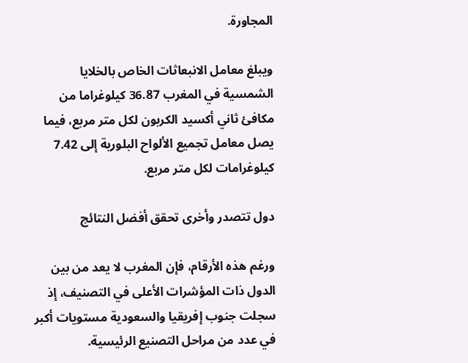المجاورة.

ويبلغ معامل الانبعاثات الخاص بالخلايا الشمسية في المغرب 36.87 كيلوغراما من مكافئ ثاني أكسيد الكربون لكل متر مربع، فيما يصل معامل تجميع الألواح البلورية إلى 7.42 كيلوغرامات لكل متر مربع.

دول تتصدر وأخرى تحقق أفضل النتائج

ورغم هذه الأرقام، فإن المغرب لا يعد من بين الدول ذات المؤشرات الأعلى في التصنيف، إذ سجلت جنوب إفريقيا والسعودية مستويات أكبر في عدد من مراحل التصنيع الرئيسية.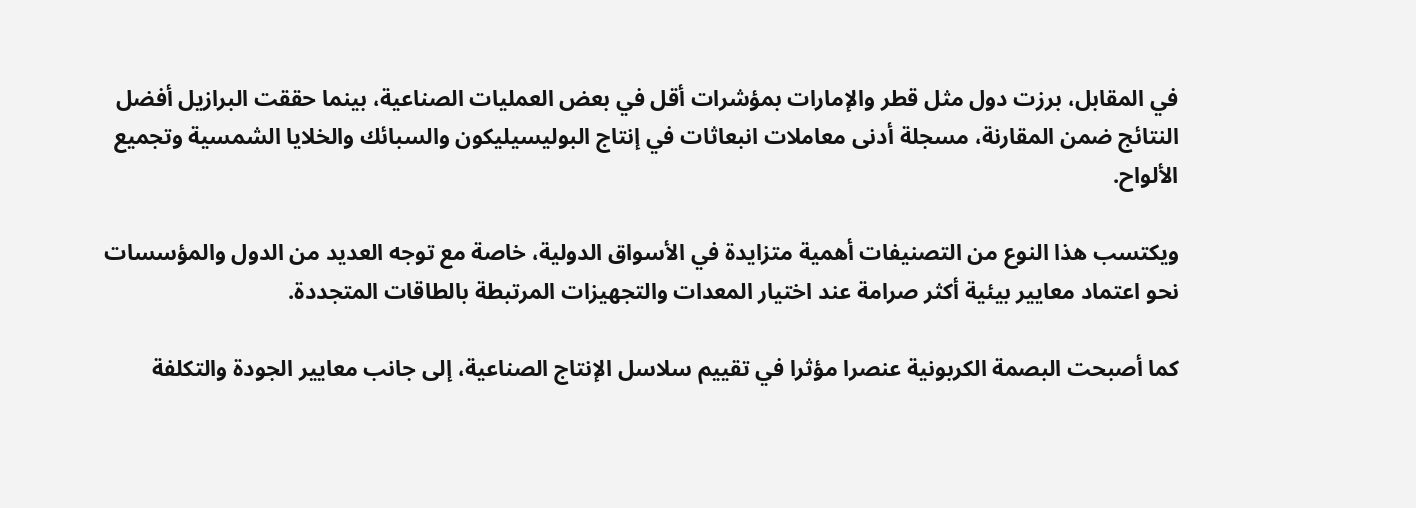في المقابل، برزت دول مثل قطر والإمارات بمؤشرات أقل في بعض العمليات الصناعية، بينما حققت البرازيل أفضل النتائج ضمن المقارنة، مسجلة أدنى معاملات انبعاثات في إنتاج البوليسيليكون والسبائك والخلايا الشمسية وتجميع الألواح.

ويكتسب هذا النوع من التصنيفات أهمية متزايدة في الأسواق الدولية، خاصة مع توجه العديد من الدول والمؤسسات نحو اعتماد معايير بيئية أكثر صرامة عند اختيار المعدات والتجهيزات المرتبطة بالطاقات المتجددة.

كما أصبحت البصمة الكربونية عنصرا مؤثرا في تقييم سلاسل الإنتاج الصناعية، إلى جانب معايير الجودة والتكلفة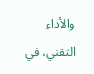والأداء التقني، في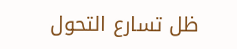ظل تسارع التحول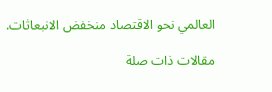العالمي نحو الاقتصاد منخفض الانبعاثات.

مقالات ذات صلة